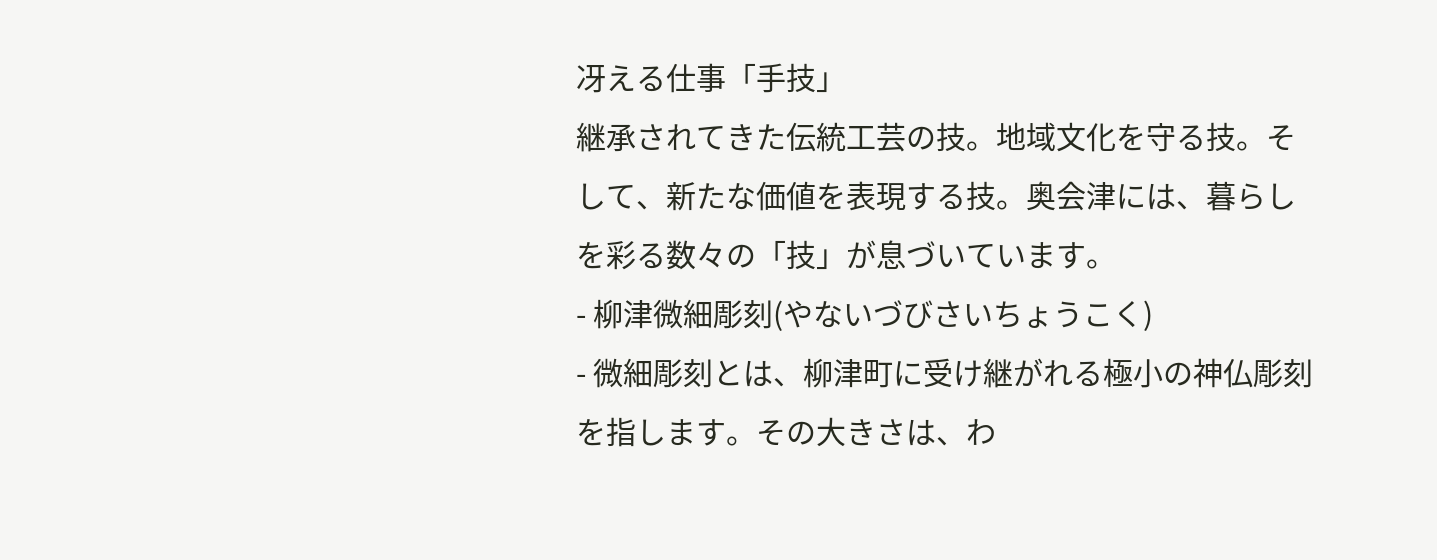冴える仕事「手技」
継承されてきた伝統工芸の技。地域文化を守る技。そして、新たな価値を表現する技。奥会津には、暮らしを彩る数々の「技」が息づいています。
- 柳津微細彫刻(やないづびさいちょうこく)
- 微細彫刻とは、柳津町に受け継がれる極小の神仏彫刻を指します。その大きさは、わ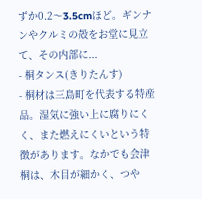ずか0.2〜3.5cmほど。ギンナンやクルミの殻をお堂に見立て、その内部に...
- 桐タンス(きりたんす)
- 桐材は三島町を代表する特産品。湿気に強い上に腐りにくく、また燃えにくいという特徴があります。なかでも会津桐は、木目が細かく、つや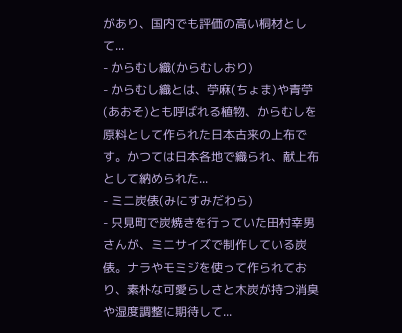があり、国内でも評価の高い桐材として...
- からむし織(からむしおり)
- からむし織とは、苧麻(ちょま)や青苧(あおそ)とも呼ばれる植物、からむしを原料として作られた日本古来の上布です。かつては日本各地で織られ、献上布として納められた...
- ミニ炭俵(みにすみだわら)
- 只見町で炭焼きを行っていた田村幸男さんが、ミニサイズで制作している炭俵。ナラやモミジを使って作られており、素朴な可愛らしさと木炭が持つ消臭や湿度調整に期待して...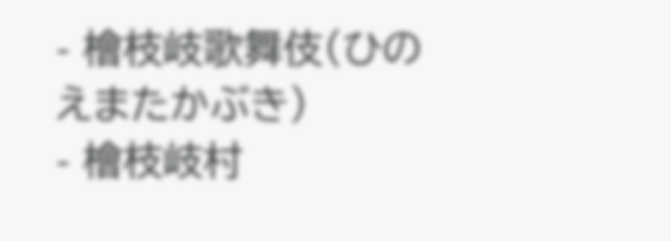- 檜枝岐歌舞伎(ひのえまたかぶき)
- 檜枝岐村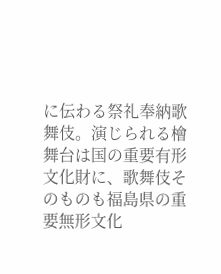に伝わる祭礼奉納歌舞伎。演じられる檜舞台は国の重要有形文化財に、歌舞伎そのものも福島県の重要無形文化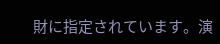財に指定されています。演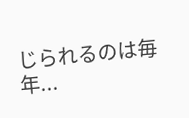じられるのは毎年...